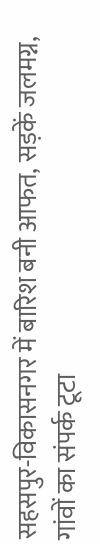सहसपुर-विकासनगर में बारिश बनी आफत, सड़कें जलमग्न, गांवों का संपर्क टूटा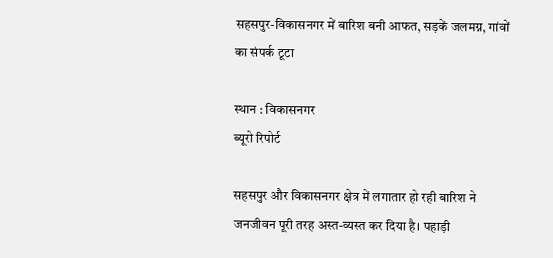सहसपुर-विकासनगर में बारिश बनी आफत, सड़कें जलमग्न, गांवों का संपर्क टूटा

स्थान : विकासनगर
ब्यूरो रिपोर्ट

सहसपुर और विकासनगर क्षेत्र में लगातार हो रही बारिश ने जनजीवन पूरी तरह अस्त-व्यस्त कर दिया है। पहाड़ी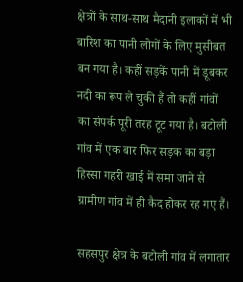क्षेत्रों के साथ-साथ मैदानी इलाकों में भी बारिश का पानी लोगों के लिए मुसीबत बन गया है। कहीं सड़कें पानी में डूबकर नदी का रूप ले चुकी हैं तो कहीं गांवों का संपर्क पूरी तरह टूट गया है। बटोली गांव में एक बार फिर सड़क का बड़ा हिस्सा गहरी खाई में समा जाने से ग्रामीण गांव में ही कैद होकर रह गए हैं।

सहसपुर क्षेत्र के बटोली गांव में लगातार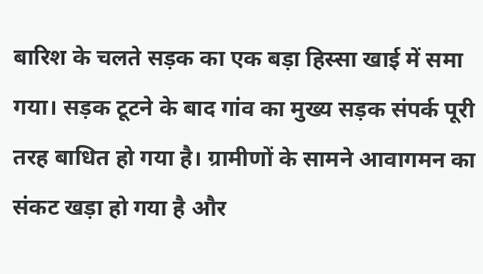बारिश के चलते सड़क का एक बड़ा हिस्सा खाई में समा गया। सड़क टूटने के बाद गांव का मुख्य सड़क संपर्क पूरी तरह बाधित हो गया है। ग्रामीणों के सामने आवागमन का संकट खड़ा हो गया है और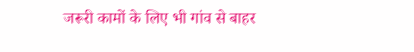जरूरी कामों के लिए भी गांव से बाहर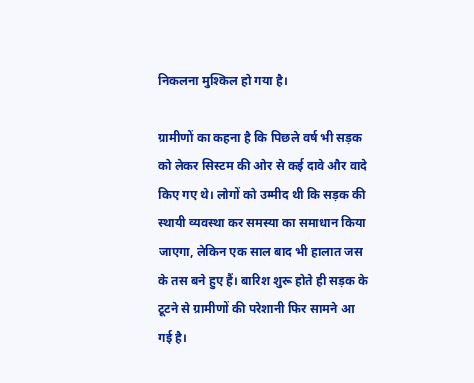निकलना मुश्किल हो गया है।

ग्रामीणों का कहना है कि पिछले वर्ष भी सड़क को लेकर सिस्टम की ओर से कई दावे और वादे किए गए थे। लोगों को उम्मीद थी कि सड़क की स्थायी व्यवस्था कर समस्या का समाधान किया जाएगा, लेकिन एक साल बाद भी हालात जस के तस बने हुए हैं। बारिश शुरू होते ही सड़क के टूटने से ग्रामीणों की परेशानी फिर सामने आ गई है।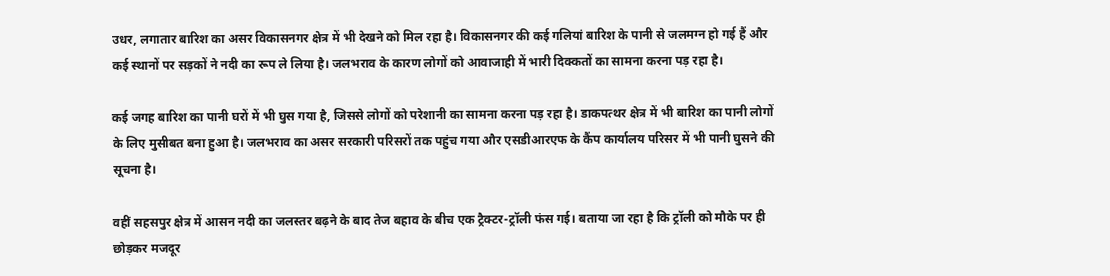उधर, लगातार बारिश का असर विकासनगर क्षेत्र में भी देखने को मिल रहा है। विकासनगर की कई गलियां बारिश के पानी से जलमग्न हो गई हैं और कई स्थानों पर सड़कों ने नदी का रूप ले लिया है। जलभराव के कारण लोगों को आवाजाही में भारी दिक्कतों का सामना करना पड़ रहा है।

कई जगह बारिश का पानी घरों में भी घुस गया है, जिससे लोगों को परेशानी का सामना करना पड़ रहा है। डाकपत्थर क्षेत्र में भी बारिश का पानी लोगों के लिए मुसीबत बना हुआ है। जलभराव का असर सरकारी परिसरों तक पहुंच गया और एसडीआरएफ के कैंप कार्यालय परिसर में भी पानी घुसने की सूचना है।

वहीं सहसपुर क्षेत्र में आसन नदी का जलस्तर बढ़ने के बाद तेज बहाव के बीच एक ट्रैक्टर-ट्रॉली फंस गई। बताया जा रहा है कि ट्रॉली को मौके पर ही छोड़कर मजदूर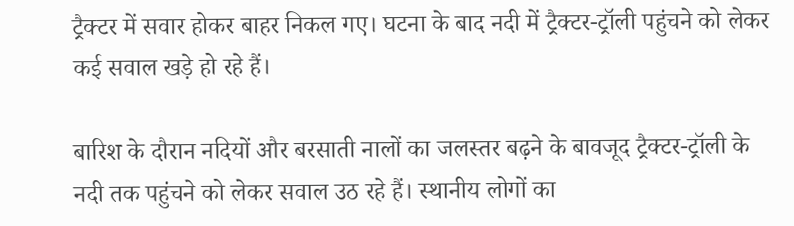ट्रैक्टर में सवार होकर बाहर निकल गए। घटना के बाद नदी में ट्रैक्टर-ट्रॉली पहुंचने को लेकर कई सवाल खड़े हो रहे हैं।

बारिश के दौरान नदियों और बरसाती नालों का जलस्तर बढ़ने के बावजूद ट्रैक्टर-ट्रॉली के नदी तक पहुंचने को लेकर सवाल उठ रहे हैं। स्थानीय लोगों का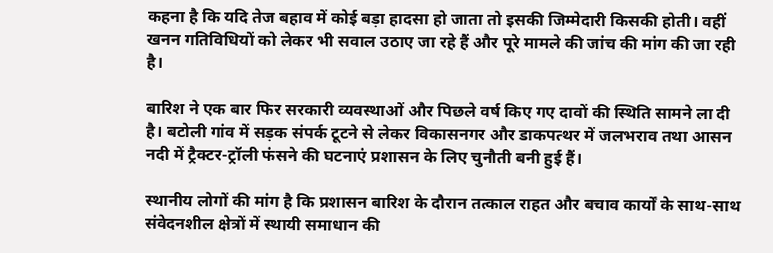कहना है कि यदि तेज बहाव में कोई बड़ा हादसा हो जाता तो इसकी जिम्मेदारी किसकी होती। वहीं खनन गतिविधियों को लेकर भी सवाल उठाए जा रहे हैं और पूरे मामले की जांच की मांग की जा रही है।

बारिश ने एक बार फिर सरकारी व्यवस्थाओं और पिछले वर्ष किए गए दावों की स्थिति सामने ला दी है। बटोली गांव में सड़क संपर्क टूटने से लेकर विकासनगर और डाकपत्थर में जलभराव तथा आसन नदी में ट्रैक्टर-ट्रॉली फंसने की घटनाएं प्रशासन के लिए चुनौती बनी हुई हैं।

स्थानीय लोगों की मांग है कि प्रशासन बारिश के दौरान तत्काल राहत और बचाव कार्यों के साथ-साथ संवेदनशील क्षेत्रों में स्थायी समाधान की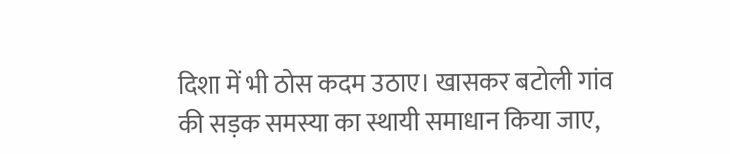दिशा में भी ठोस कदम उठाए। खासकर बटोली गांव की सड़क समस्या का स्थायी समाधान किया जाए,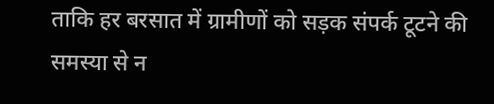ताकि हर बरसात में ग्रामीणों को सड़क संपर्क टूटने की समस्या से न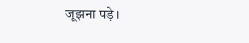जूझना पड़े।